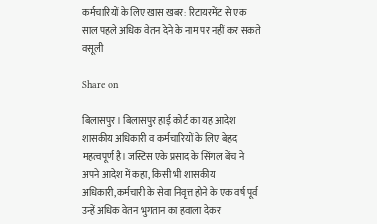कर्मचारियों के लिए खास खबर: रिटायरमेंट से एक साल पहले अधिक वेतन देने के नाम पर नहीं कर सकते वसूली

Share on

बिलासपुर। बिलासपुर हाई कोर्ट का यह आदेश शासकीय अधिकारी व कर्मचारियों के लिए बेहद महत्वपूर्ण है। जस्टिस एके प्रसाद के सिंगल बेंच ने अपने आदेश में कहा, किसी भी शासकीय अधिकारी,कर्मचारी के सेवा निवृत्त होने के एक वर्ष पूर्व उन्हें अधिक वेतन भुगतान का हवाला देकर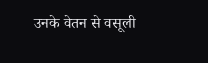उनके वेतन से वसूली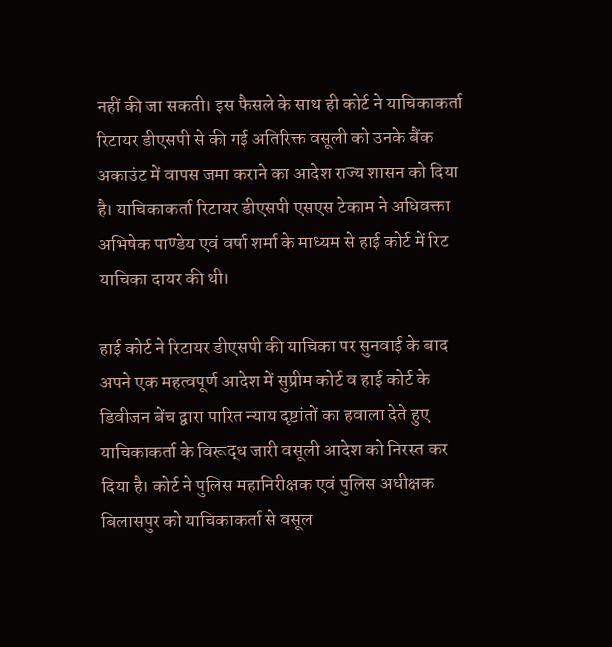नहीं की जा सकती। इस फैसले के साथ ही कोर्ट ने याचिकाकर्ता रिटायर डीएसपी से की गई अतिरिक्त वसूली को उनके बैंक अकाउंट में वापस जमा कराने का आदेश राज्य शासन को दिया है। याचिकाकर्ता रिटायर डीएसपी एसएस टेकाम ने अधिवक्ता अभिषेक पाण्डेय एवं वर्षा शर्मा के माध्यम से हाई कोर्ट में रिट याचिका दायर की थी।

हाई कोर्ट ने रिटायर डीएसपी की याचिका पर सुनवाई के बाद अपने एक महत्वपूर्ण आदेश में सुप्रीम कोर्ट व हाई कोर्ट के डिवीजन बेंच द्वारा पारित न्याय दृष्टांतों का हवाला देते हुए याचिकाकर्ता के विरूद्ध जारी वसूली आदेश को निरस्त कर दिया है। कोर्ट ने पुलिस महानिरीक्षक एवं पुलिस अधीक्षक बिलासपुर को याचिकाकर्ता से वसूल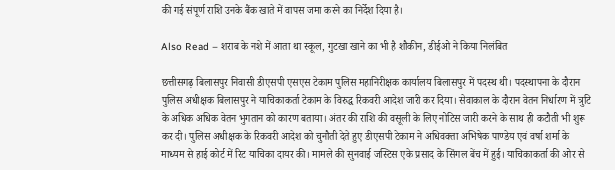की गई संपूर्ण राशि उनके बैंक खाते में वापस जमा करने का निर्देश दिया है।

Also Read – शराब के नशे में आता था स्कूल, गुटखा खाने का भी है शौकीन, डीईओ ने किया निलंबित

छत्तीसगढ़ बिलासपुर निवासी डीएसपी एसएस टेकाम पुलिस महानिरीक्षक कार्यालय बिलासपुर में पदस्थ थी। पदस्थापना के दौरान पुलिस अधीक्षक बिलासपुर ने याचिकाकर्ता टेकाम के विरुद्ध रिकवरी आदेश जारी कर दिया। सेवाकाल के दौरान वेतन निर्धारण में त्रुटि के अधिक अधिक वेतन भुगतान को कारण बताया। अंतर की राशि की वसूली के लिए नोटिस जारी करने के साथ ही कटौती भी शुरू कर दी। पुलिस अधीक्षक के रिकवरी आदेश को चुनौती देते हुए डीएसपी टेकाम ने अधिवक्ता अभिषेक पाण्डेय एवं वर्षा शर्मा के माध्यम से हाई कोर्ट में रिट याचिका दायर की। मामले की सुनवाई जस्टिस एके प्रसाद के सिंगल बेंच में हुई। याचिकाकर्ता की ओर से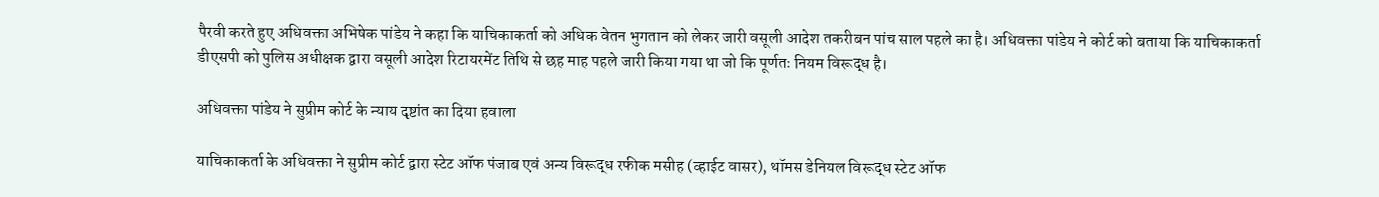पैरवी करते हुए अधिवक्ता अभिषेक पांडेय ने कहा कि याचिकाकर्ता को अधिक वेतन भुगतान को लेकर जारी वसूली आदेश तकरीबन पांच साल पहले का है। अधिवक्ता पांडेय ने कोर्ट को बताया कि याचिकाकर्ता डीएसपी को पुलिस अधीक्षक द्वारा वसूली आदेश रिटायरमेंट तिथि से छह माह पहले जारी किया गया था जो कि पूर्णतः नियम विरूद्ध है।

अधिवक्ता पांडेय ने सुप्रीम कोर्ट के न्याय दृष्टांत का दिया हवाला

याचिकाकर्ता के अधिवक्ता ने सुप्रीम कोर्ट द्वारा स्टेट ऑफ पंजाब एवं अन्य विरूद्ध रफीक मसीह (व्हाईट वासर), थॉमस डेनियल विरूद्ध स्टेट ऑफ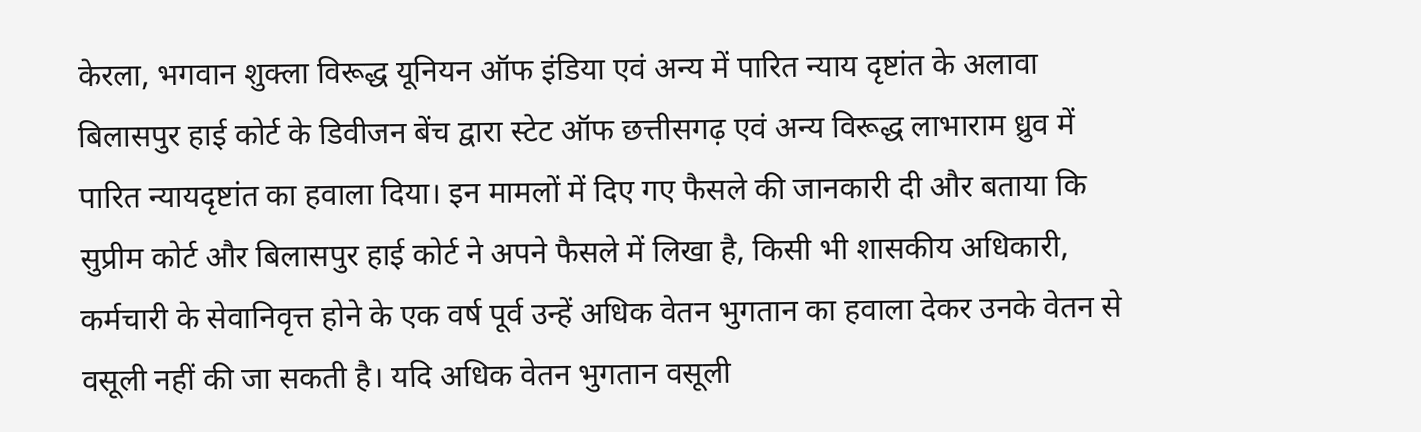केरला, भगवान शुक्ला विरूद्ध यूनियन ऑफ इंडिया एवं अन्य में पारित न्याय दृष्टांत के अलावा बिलासपुर हाई कोर्ट के डिवीजन बेंच द्वारा स्टेट ऑफ छत्तीसगढ़ एवं अन्य विरूद्ध लाभाराम ध्रुव में पारित न्यायदृष्टांत का हवाला दिया। इन मामलों में दिए गए फैसले की जानकारी दी और बताया कि सुप्रीम कोर्ट और बिलासपुर हाई कोर्ट ने अपने फैसले में लिखा है, किसी भी शासकीय अधिकारी, कर्मचारी के सेवानिवृत्त होने के एक वर्ष पूर्व उन्हें अधिक वेतन भुगतान का हवाला देकर उनके वेतन से वसूली नहीं की जा सकती है। यदि अधिक वेतन भुगतान वसूली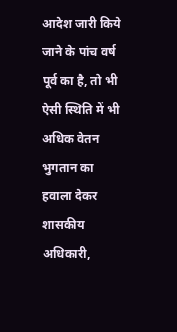आदेश जारी किये जाने के पांच वर्ष पूर्व का है, तो भी ऐसी स्थिति में भी अधिक वेतन भुगतान का हवाला देकर शासकीय अधिकारी,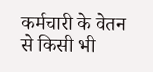कर्मचारी के वेतन से किसी भी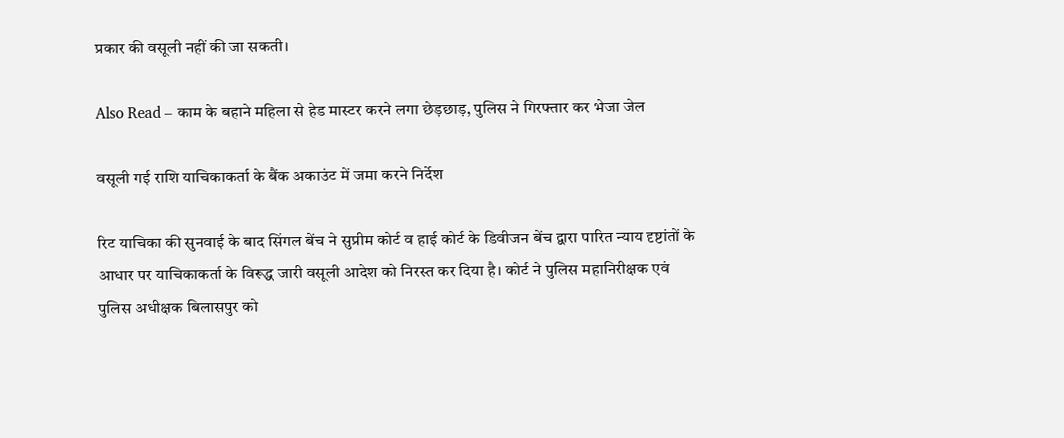प्रकार की वसूली नहीं की जा सकती।

Also Read – काम के बहाने महिला से हेड मास्टर करने लगा छेड़छाड़, पुलिस ने गिरफ्तार कर भेजा जेल

वसूली गई राशि याचिकाकर्ता के बैंक अकाउंट में जमा करने निर्देश

रिट याचिका की सुनवाई के बाद सिंगल बेंच ने सुप्रीम कोर्ट व हाई कोर्ट के डिवीजन बेंच द्वारा पारित न्याय दृष्टांतों के आधार पर याचिकाकर्ता के विरूद्ध जारी वसूली आदेश को निरस्त कर दिया है। कोर्ट ने पुलिस महानिरीक्षक एवं पुलिस अधीक्षक बिलासपुर को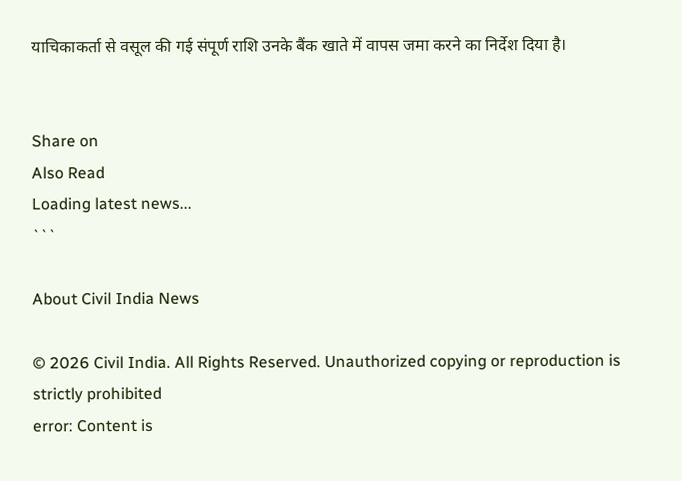याचिकाकर्ता से वसूल की गई संपूर्ण राशि उनके बैंक खाते में वापस जमा करने का निर्देश दिया है।


Share on
Also Read
Loading latest news...
```

About Civil India News

© 2026 Civil India. All Rights Reserved. Unauthorized copying or reproduction is strictly prohibited
error: Content is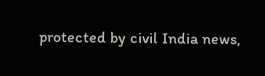protected by civil India news,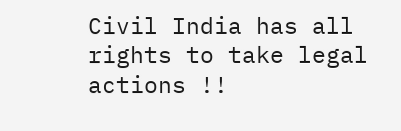Civil India has all rights to take legal actions !!